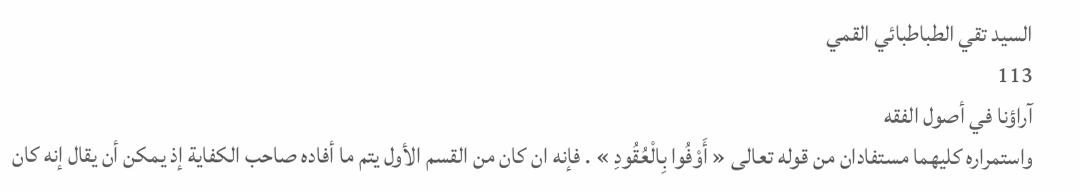السيد تقي الطباطبائي القمي
113
آراؤنا في أصول الفقه
واستمراره كليهما مستفادان من قوله تعالى « أَوْفُوا بِالْعُقُودِ » . فإنه ان كان من القسم الأول يتم ما أفاده صاحب الكفاية إذ يمكن أن يقال إنه كان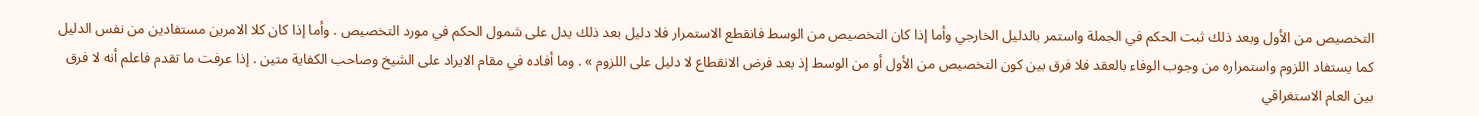التخصيص من الأول وبعد ذلك ثبت الحكم في الجملة واستمر بالدليل الخارجي وأما إذا كان التخصيص من الوسط فانقطع الاستمرار فلا دليل بعد ذلك يدل على شمول الحكم في مورد التخصيص . وأما إذا كان كلا الامرين مستفادين من نفس الدليل كما يستفاد اللزوم واستمراره من وجوب الوفاء بالعقد فلا فرق بين كون التخصيص من الأول أو من الوسط إذ بعد فرض الانقطاع لا دليل على اللزوم » . وما أفاده في مقام الايراد على الشيخ وصاحب الكفاية متين . إذا عرفت ما تقدم فاعلم أنه لا فرق بين العام الاستغراقي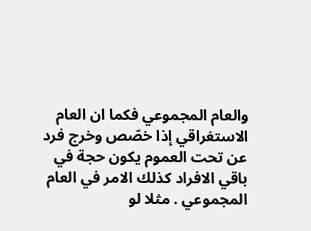والعام المجموعي فكما ان العام الاستغراقي إذا خصّص وخرج فرد عن تحت العموم يكون حجة في باقي الافراد كذلك الامر في العام المجموعي . مثلا لو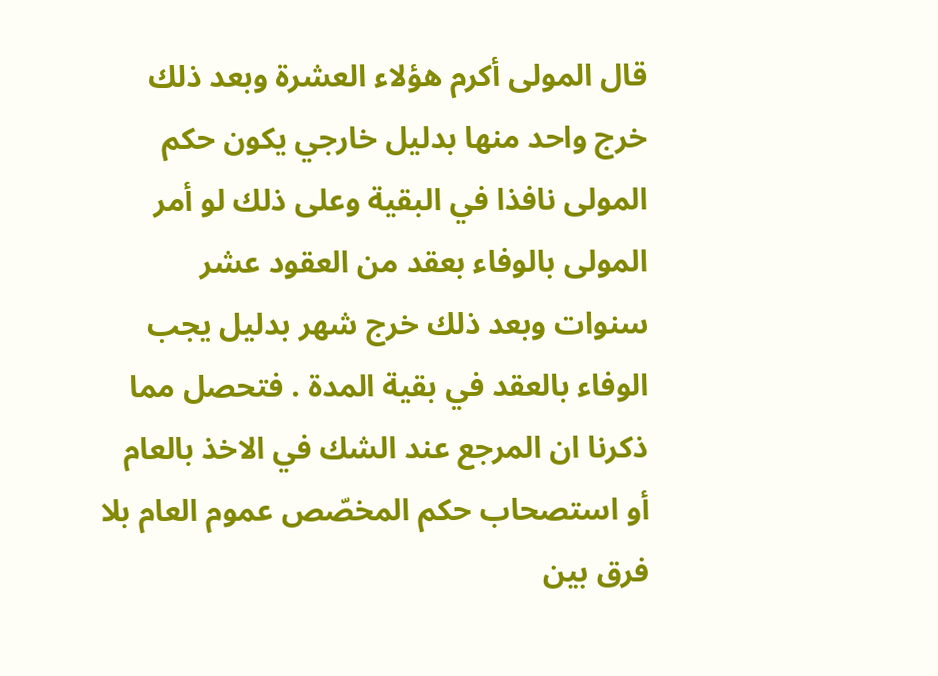قال المولى أكرم هؤلاء العشرة وبعد ذلك خرج واحد منها بدليل خارجي يكون حكم المولى نافذا في البقية وعلى ذلك لو أمر المولى بالوفاء بعقد من العقود عشر سنوات وبعد ذلك خرج شهر بدليل يجب الوفاء بالعقد في بقية المدة . فتحصل مما ذكرنا ان المرجع عند الشك في الاخذ بالعام أو استصحاب حكم المخصّص عموم العام بلا فرق بين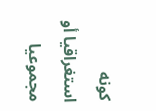كونه استغراقيا أو مجموعيا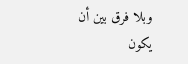وبلا فرق بين أن يكون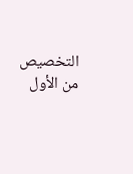التخصيص من الأول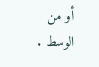أو من الوسط .